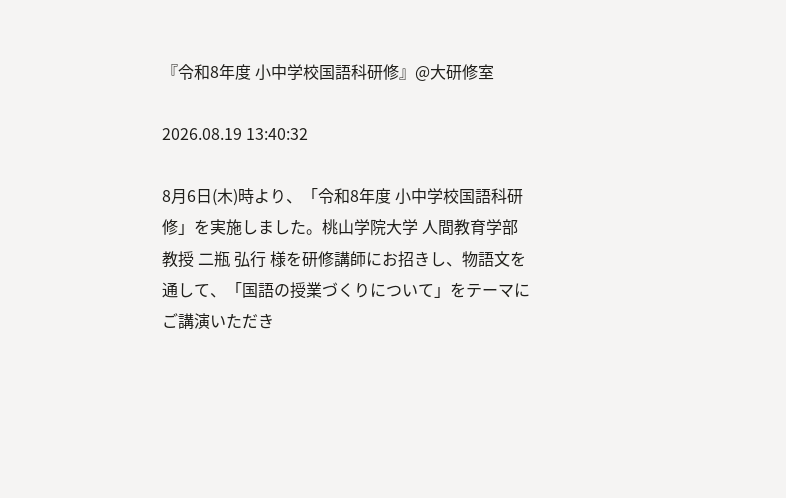『令和8年度 小中学校国語科研修』@大研修室

2026.08.19 13:40:32

8月6日(木)時より、「令和8年度 小中学校国語科研修」を実施しました。桃山学院大学 人間教育学部 教授 二瓶 弘行 様を研修講師にお招きし、物語文を通して、「国語の授業づくりについて」をテーマにご講演いただき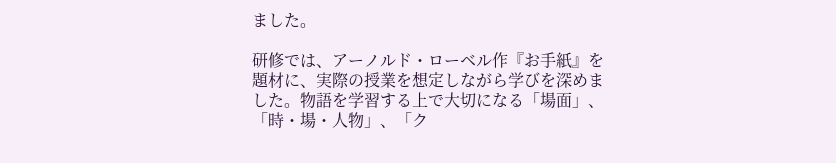ました。

研修では、アーノルド・ローベル作『お手紙』を題材に、実際の授業を想定しながら学びを深めました。物語を学習する上で大切になる「場面」、「時・場・人物」、「ク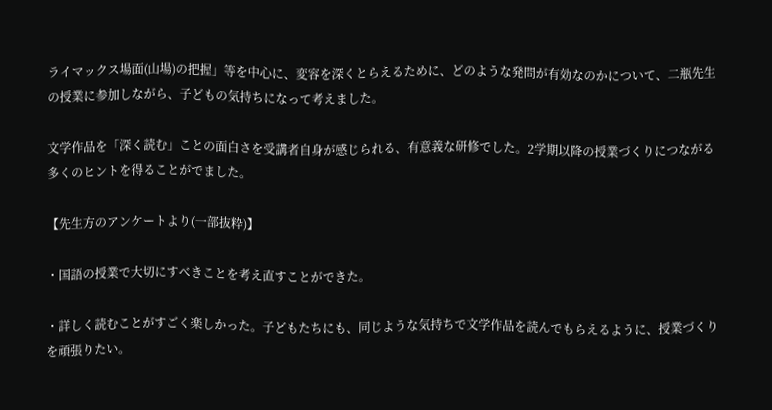ライマックス場面(山場)の把握」等を中心に、変容を深くとらえるために、どのような発問が有効なのかについて、二瓶先生の授業に参加しながら、子どもの気持ちになって考えました。

文学作品を「深く読む」ことの面白さを受講者自身が感じられる、有意義な研修でした。2学期以降の授業づくりにつながる多くのヒントを得ることがでました。

【先生方のアンケートより(一部抜粋)】

・国語の授業で大切にすべきことを考え直すことができた。

・詳しく読むことがすごく楽しかった。子どもたちにも、同じような気持ちで文学作品を読んでもらえるように、授業づくりを頑張りたい。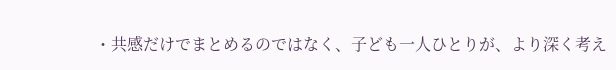・共感だけでまとめるのではなく、子ども一人ひとりが、より深く考え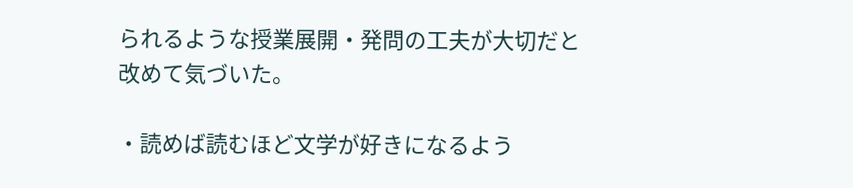られるような授業展開・発問の工夫が大切だと改めて気づいた。

・読めば読むほど文学が好きになるよう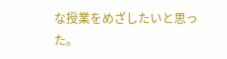な授業をめざしたいと思った。